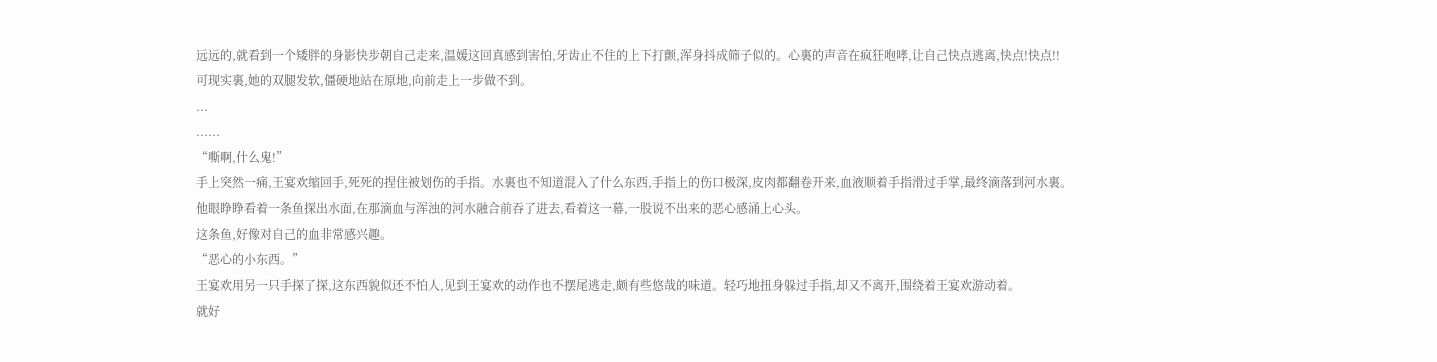远远的,就看到一个矮胖的身影快步朝自己走来,温媛这回真感到害怕,牙齿止不住的上下打颤,浑身抖成筛子似的。心裏的声音在疯狂咆哮,让自己快点逃离,快点!快点!!
可现实裏,她的双腿发软,僵硬地站在原地,向前走上一步做不到。
...
......
“嘶啊,什么鬼!”
手上突然一痛,王宴欢缩回手,死死的捏住被划伤的手指。水裏也不知道混入了什么东西,手指上的伤口极深,皮肉都翻卷开来,血液顺着手指滑过手掌,最终滴落到河水裏。
他眼睁睁看着一条鱼探出水面,在那滴血与浑浊的河水融合前吞了进去,看着这一幕,一股说不出来的恶心感涌上心头。
这条鱼,好像对自己的血非常感兴趣。
“恶心的小东西。”
王宴欢用另一只手探了探,这东西貌似还不怕人,见到王宴欢的动作也不摆尾逃走,颇有些悠哉的味道。轻巧地扭身躲过手指,却又不离开,围绕着王宴欢游动着。
就好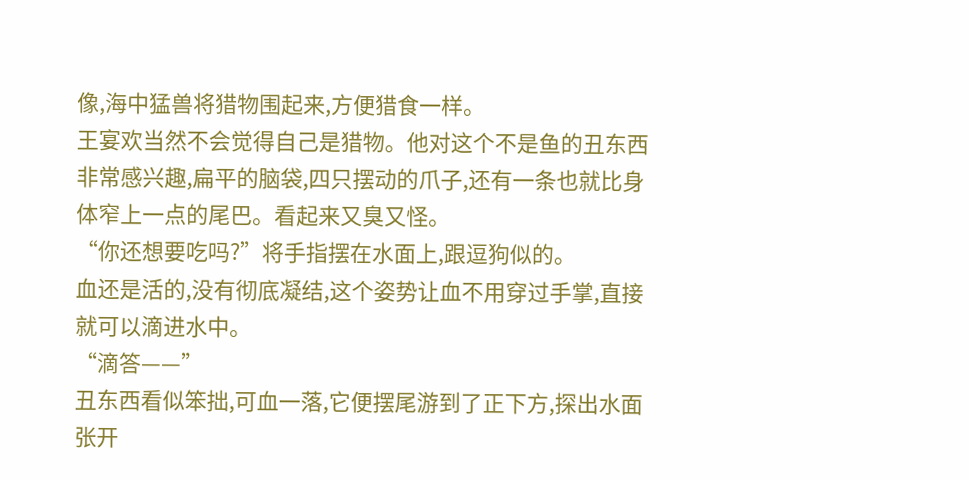像,海中猛兽将猎物围起来,方便猎食一样。
王宴欢当然不会觉得自己是猎物。他对这个不是鱼的丑东西非常感兴趣,扁平的脑袋,四只摆动的爪子,还有一条也就比身体窄上一点的尾巴。看起来又臭又怪。
“你还想要吃吗?”将手指摆在水面上,跟逗狗似的。
血还是活的,没有彻底凝结,这个姿势让血不用穿过手掌,直接就可以滴进水中。
“滴答——”
丑东西看似笨拙,可血一落,它便摆尾游到了正下方,探出水面张开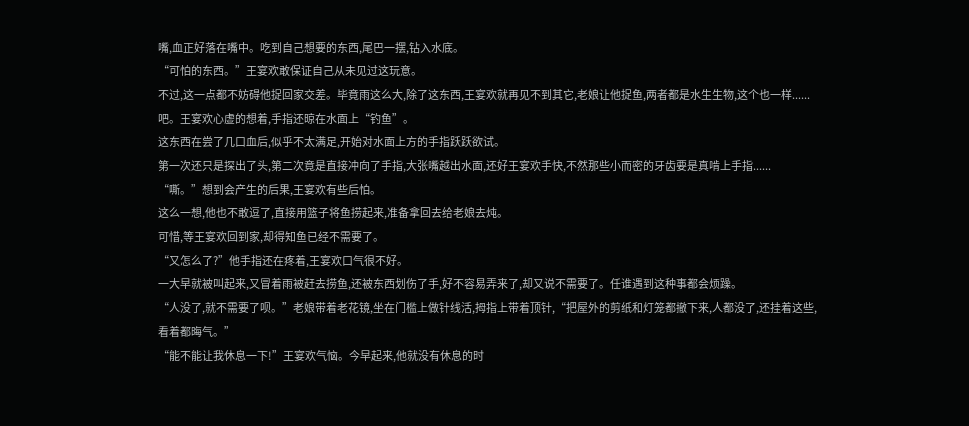嘴,血正好落在嘴中。吃到自己想要的东西,尾巴一摆,钻入水底。
“可怕的东西。”王宴欢敢保证自己从未见过这玩意。
不过,这一点都不妨碍他捉回家交差。毕竟雨这么大,除了这东西,王宴欢就再见不到其它,老娘让他捉鱼,两者都是水生生物,这个也一样......吧。王宴欢心虚的想着,手指还晾在水面上“钓鱼”。
这东西在尝了几口血后,似乎不太满足,开始对水面上方的手指跃跃欲试。
第一次还只是探出了头,第二次竟是直接冲向了手指,大张嘴越出水面,还好王宴欢手快,不然那些小而密的牙齿要是真啃上手指......
“嘶。”想到会产生的后果,王宴欢有些后怕。
这么一想,他也不敢逗了,直接用篮子将鱼捞起来,准备拿回去给老娘去炖。
可惜,等王宴欢回到家,却得知鱼已经不需要了。
“又怎么了?”他手指还在疼着,王宴欢口气很不好。
一大早就被叫起来,又冒着雨被赶去捞鱼,还被东西划伤了手,好不容易弄来了,却又说不需要了。任谁遇到这种事都会烦躁。
“人没了,就不需要了呗。”老娘带着老花镜,坐在门槛上做针线活,拇指上带着顶针,“把屋外的剪纸和灯笼都撤下来,人都没了,还挂着这些,看着都晦气。”
“能不能让我休息一下!”王宴欢气恼。今早起来,他就没有休息的时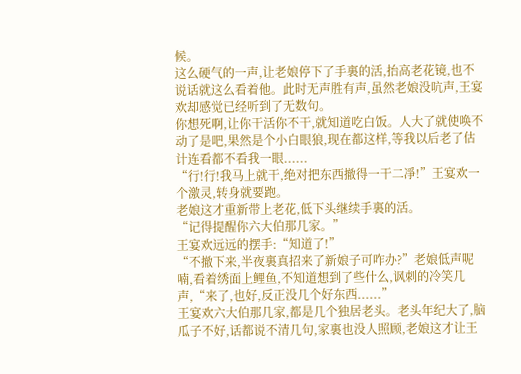候。
这么硬气的一声,让老娘停下了手裏的活,抬高老花镜,也不说话就这么看着他。此时无声胜有声,虽然老娘没吭声,王宴欢却感觉已经听到了无数句。
你想死啊,让你干活你不干,就知道吃白饭。人大了就使唤不动了是吧,果然是个小白眼狼,现在都这样,等我以后老了估计连看都不看我一眼......
“行!行!我马上就干,绝对把东西撤得一干二凈!”王宴欢一个激灵,转身就要跑。
老娘这才重新带上老花,低下头继续手裏的活。
“记得提醒你六大伯那几家。”
王宴欢远远的摆手:“知道了!”
“不撤下来,半夜裏真招来了新娘子可咋办?”老娘低声呢喃,看着绣面上鲤鱼,不知道想到了些什么,讽刺的冷笑几声,“来了,也好,反正没几个好东西......”
王宴欢六大伯那几家,都是几个独居老头。老头年纪大了,脑瓜子不好,话都说不清几句,家裏也没人照顾,老娘这才让王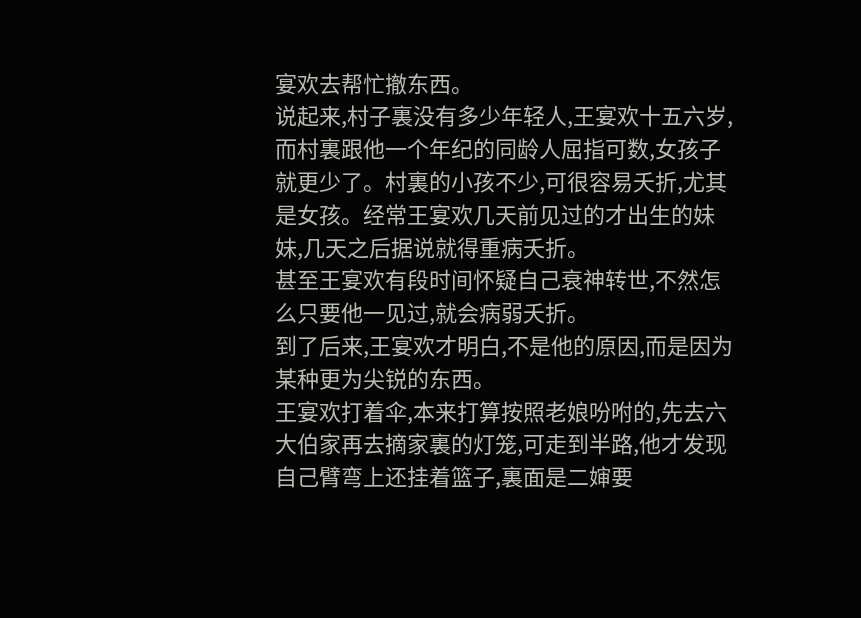宴欢去帮忙撤东西。
说起来,村子裏没有多少年轻人,王宴欢十五六岁,而村裏跟他一个年纪的同龄人屈指可数,女孩子就更少了。村裏的小孩不少,可很容易夭折,尤其是女孩。经常王宴欢几天前见过的才出生的妹妹,几天之后据说就得重病夭折。
甚至王宴欢有段时间怀疑自己衰神转世,不然怎么只要他一见过,就会病弱夭折。
到了后来,王宴欢才明白,不是他的原因,而是因为某种更为尖锐的东西。
王宴欢打着伞,本来打算按照老娘吩咐的,先去六大伯家再去摘家裏的灯笼,可走到半路,他才发现自己臂弯上还挂着篮子,裏面是二婶要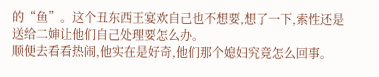的“鱼”。这个丑东西王宴欢自己也不想要,想了一下,索性还是送给二婶让他们自己处理要怎么办。
顺便去看看热闹,他实在是好奇,他们那个媳妇究竟怎么回事。